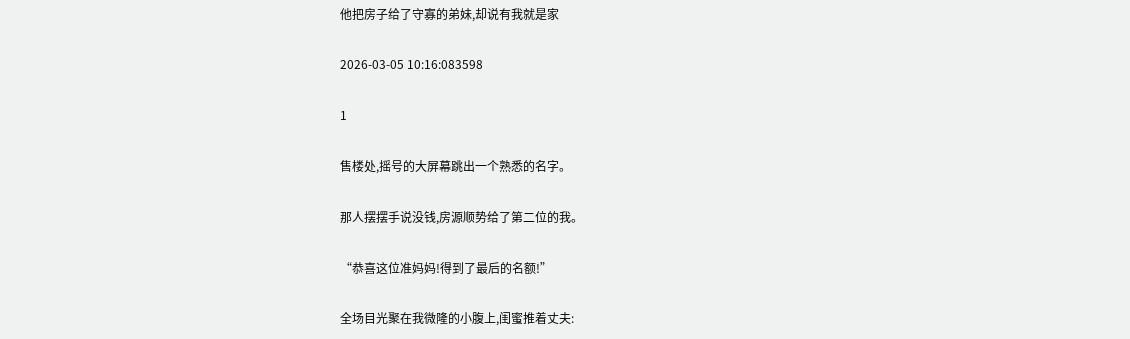他把房子给了守寡的弟妹,却说有我就是家

2026-03-05 10:16:083598

1

售楼处,摇号的大屏幕跳出一个熟悉的名字。

那人摆摆手说没钱,房源顺势给了第二位的我。

“恭喜这位准妈妈!得到了最后的名额!”

全场目光聚在我微隆的小腹上,闺蜜推着丈夫: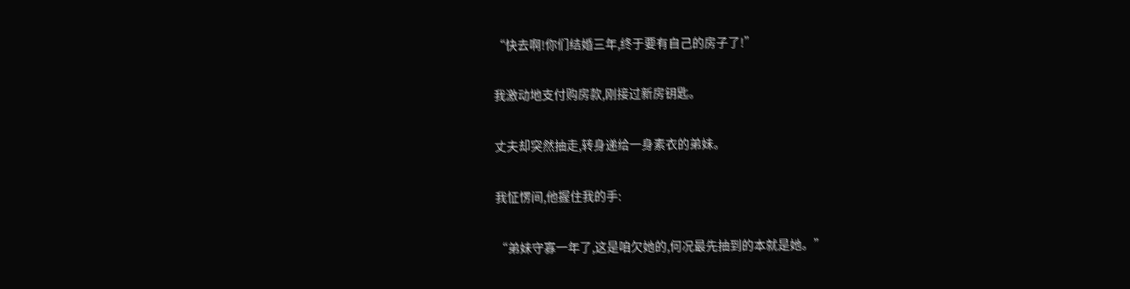“快去啊!你们结婚三年,终于要有自己的房子了!”

我激动地支付购房款,刚接过新房钥匙。

丈夫却突然抽走,转身递给一身素衣的弟妹。

我怔愣间,他握住我的手:

“弟妹守寡一年了,这是咱欠她的,何况最先抽到的本就是她。”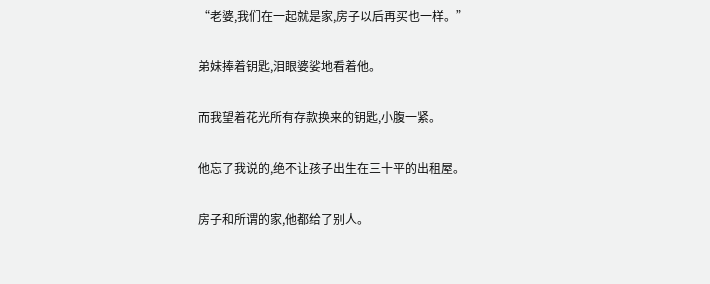“老婆,我们在一起就是家,房子以后再买也一样。”

弟妹捧着钥匙,泪眼婆娑地看着他。

而我望着花光所有存款换来的钥匙,小腹一紧。

他忘了我说的,绝不让孩子出生在三十平的出租屋。

房子和所谓的家,他都给了别人。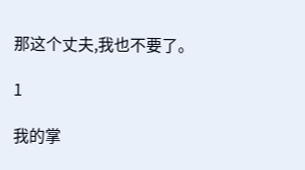那这个丈夫,我也不要了。

1

我的掌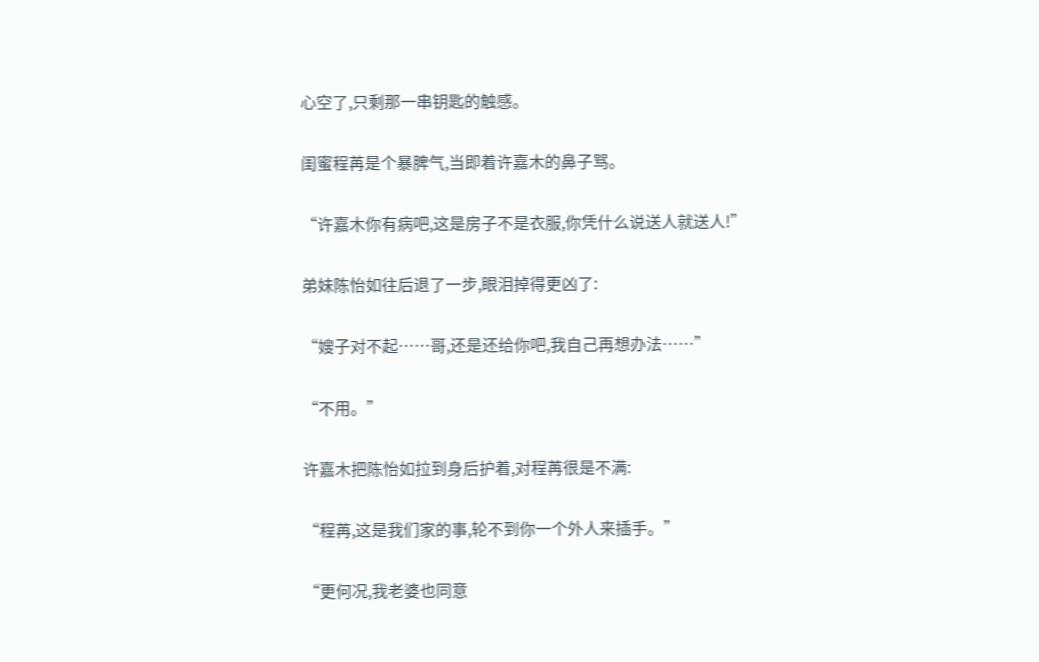心空了,只剩那一串钥匙的触感。

闺蜜程苒是个暴脾气,当即着许嘉木的鼻子骂。

“许嘉木你有病吧,这是房子不是衣服,你凭什么说送人就送人!”

弟妹陈怡如往后退了一步,眼泪掉得更凶了:

“嫂子对不起……哥,还是还给你吧,我自己再想办法……”

“不用。”

许嘉木把陈怡如拉到身后护着,对程苒很是不满:

“程苒,这是我们家的事,轮不到你一个外人来插手。”

“更何况,我老婆也同意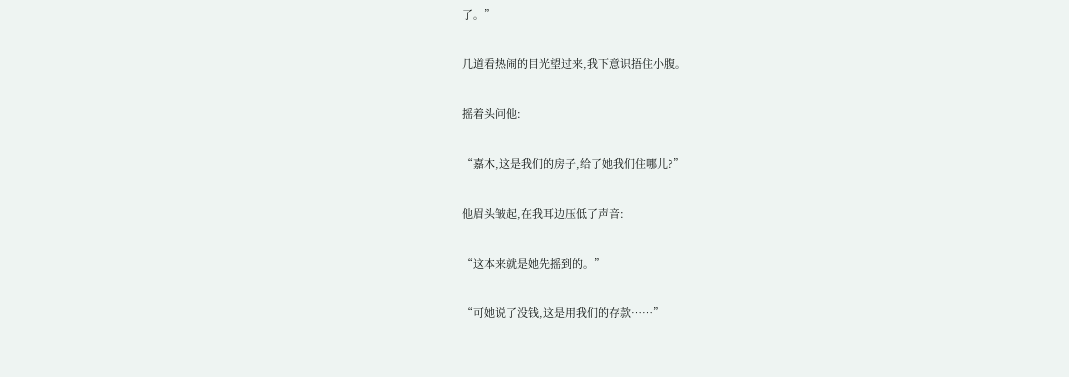了。”

几道看热闹的目光望过来,我下意识捂住小腹。

摇着头问他:

“嘉木,这是我们的房子,给了她我们住哪儿?”

他眉头皱起,在我耳边压低了声音:

“这本来就是她先摇到的。”

“可她说了没钱,这是用我们的存款……”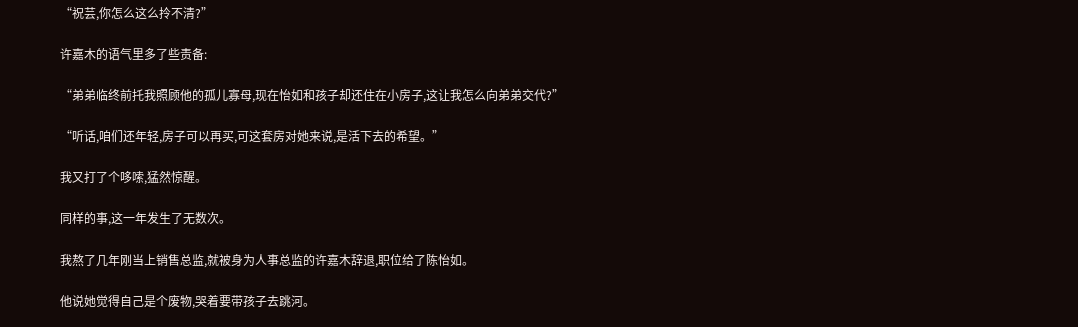“祝芸,你怎么这么拎不清?”

许嘉木的语气里多了些责备:

“弟弟临终前托我照顾他的孤儿寡母,现在怡如和孩子却还住在小房子,这让我怎么向弟弟交代?”

“听话,咱们还年轻,房子可以再买,可这套房对她来说,是活下去的希望。”

我又打了个哆嗦,猛然惊醒。

同样的事,这一年发生了无数次。

我熬了几年刚当上销售总监,就被身为人事总监的许嘉木辞退,职位给了陈怡如。

他说她觉得自己是个废物,哭着要带孩子去跳河。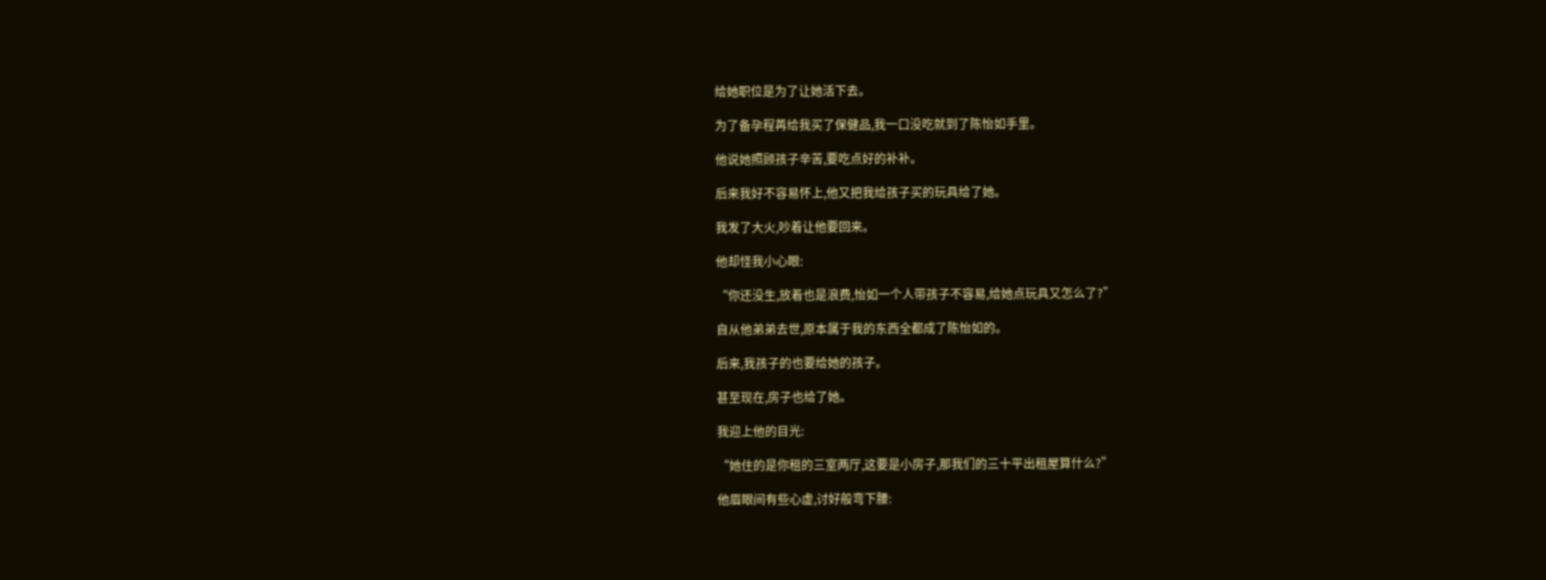给她职位是为了让她活下去。

为了备孕程苒给我买了保健品,我一口没吃就到了陈怡如手里。

他说她照顾孩子辛苦,要吃点好的补补。

后来我好不容易怀上,他又把我给孩子买的玩具给了她。

我发了大火,吵着让他要回来。

他却怪我小心眼:

“你还没生,放着也是浪费,怡如一个人带孩子不容易,给她点玩具又怎么了?”

自从他弟弟去世,原本属于我的东西全都成了陈怡如的。

后来,我孩子的也要给她的孩子。

甚至现在,房子也给了她。

我迎上他的目光:

“她住的是你租的三室两厅,这要是小房子,那我们的三十平出租屋算什么?”

他眉眼间有些心虚,讨好般弯下腰: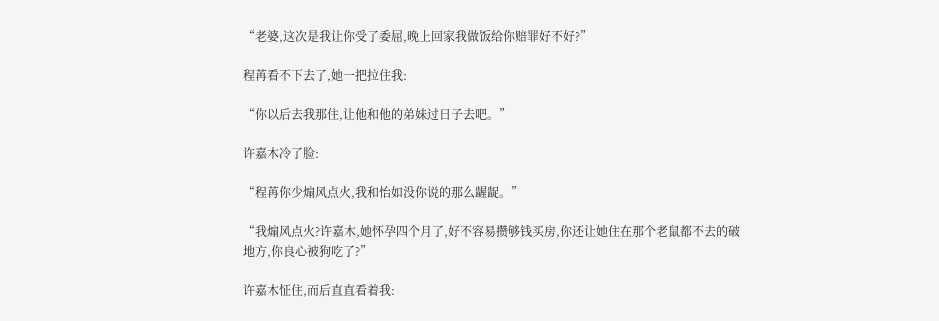“老婆,这次是我让你受了委屈,晚上回家我做饭给你赔罪好不好?”

程苒看不下去了,她一把拉住我:

“你以后去我那住,让他和他的弟妹过日子去吧。”

许嘉木冷了脸:

“程苒你少煽风点火,我和怡如没你说的那么龌龊。”

“我煽风点火?许嘉木,她怀孕四个月了,好不容易攒够钱买房,你还让她住在那个老鼠都不去的破地方,你良心被狗吃了?”

许嘉木怔住,而后直直看着我: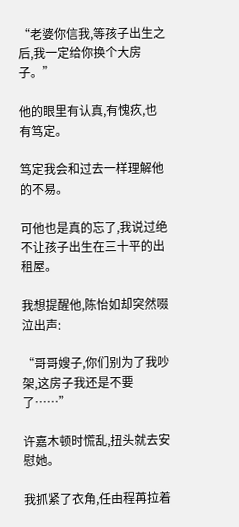“老婆你信我,等孩子出生之后,我一定给你换个大房子。”

他的眼里有认真,有愧疚,也有笃定。

笃定我会和过去一样理解他的不易。

可他也是真的忘了,我说过绝不让孩子出生在三十平的出租屋。

我想提醒他,陈怡如却突然啜泣出声:

“哥哥嫂子,你们别为了我吵架,这房子我还是不要了……”

许嘉木顿时慌乱,扭头就去安慰她。

我抓紧了衣角,任由程苒拉着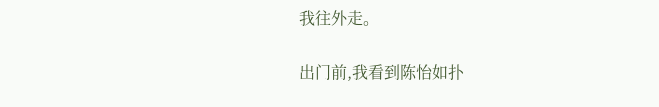我往外走。

出门前,我看到陈怡如扑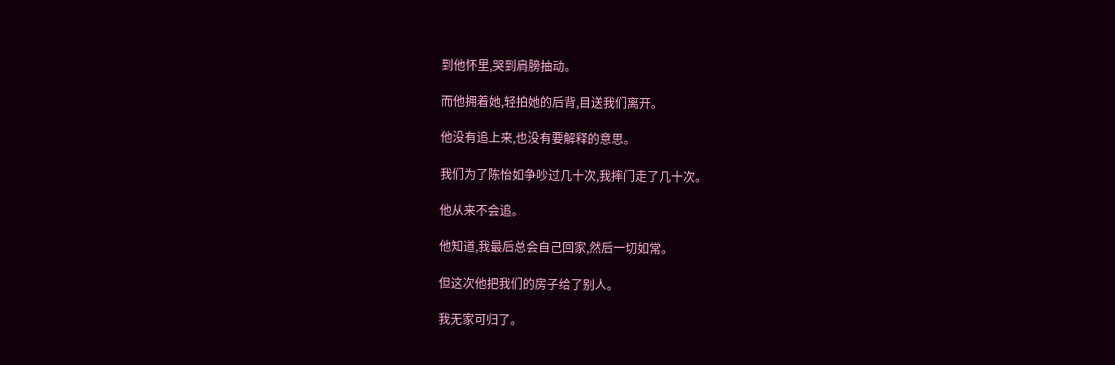到他怀里,哭到肩膀抽动。

而他拥着她,轻拍她的后背,目送我们离开。

他没有追上来,也没有要解释的意思。

我们为了陈怡如争吵过几十次,我摔门走了几十次。

他从来不会追。

他知道,我最后总会自己回家,然后一切如常。

但这次他把我们的房子给了别人。

我无家可归了。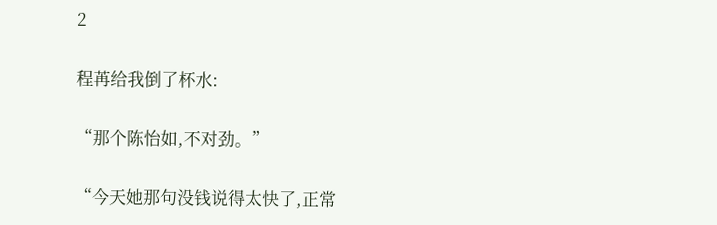2

程苒给我倒了杯水:

“那个陈怡如,不对劲。”

“今天她那句没钱说得太快了,正常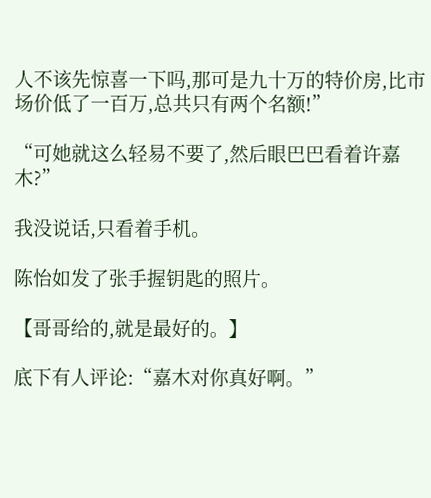人不该先惊喜一下吗,那可是九十万的特价房,比市场价低了一百万,总共只有两个名额!”

“可她就这么轻易不要了,然后眼巴巴看着许嘉木?”

我没说话,只看着手机。

陈怡如发了张手握钥匙的照片。

【哥哥给的,就是最好的。】

底下有人评论:“嘉木对你真好啊。”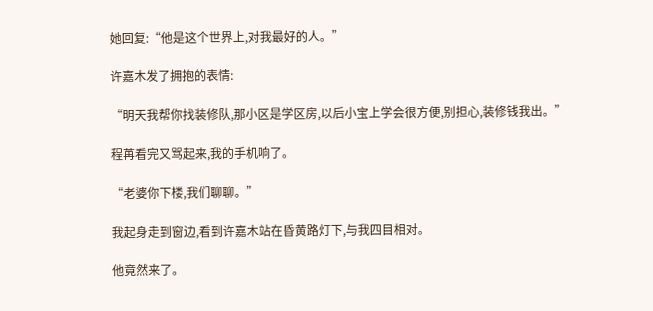她回复:“他是这个世界上,对我最好的人。”

许嘉木发了拥抱的表情:

“明天我帮你找装修队,那小区是学区房,以后小宝上学会很方便,别担心,装修钱我出。”

程苒看完又骂起来,我的手机响了。

“老婆你下楼,我们聊聊。”

我起身走到窗边,看到许嘉木站在昏黄路灯下,与我四目相对。

他竟然来了。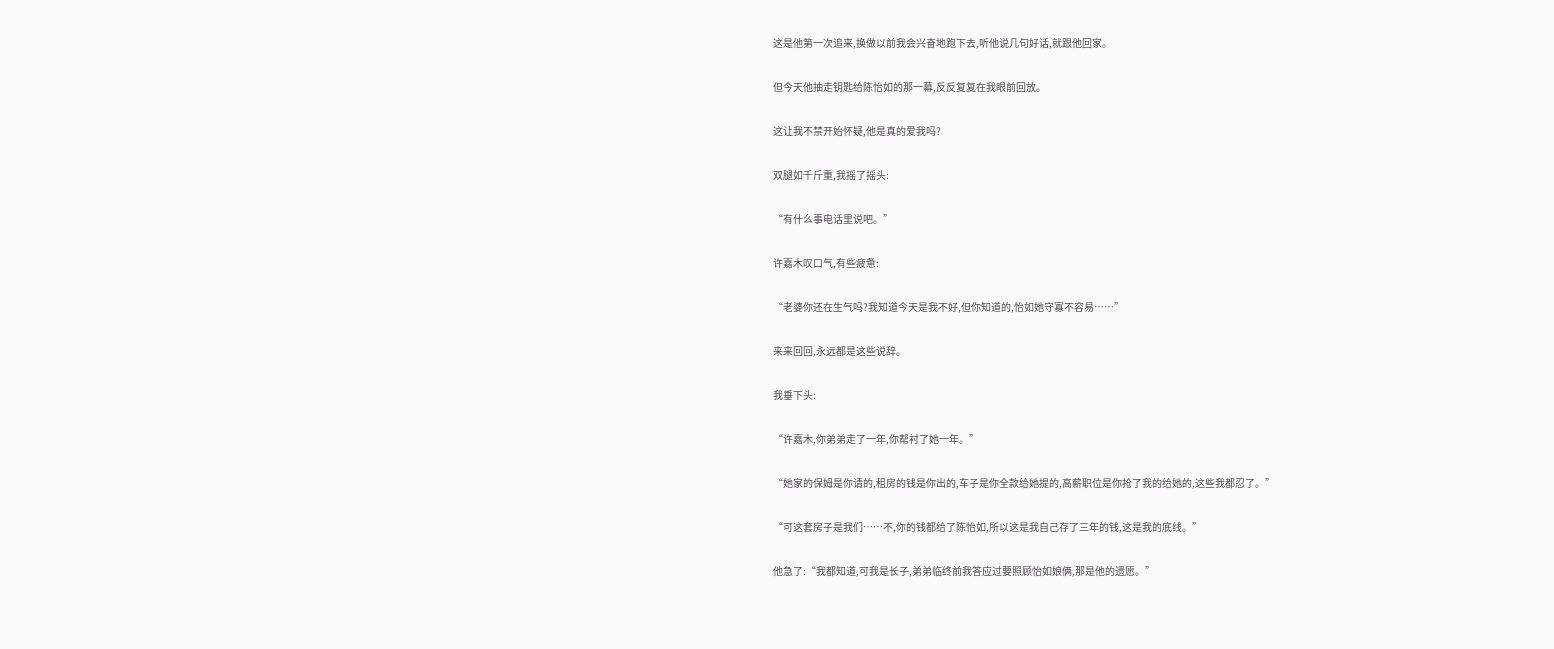这是他第一次追来,换做以前我会兴奋地跑下去,听他说几句好话,就跟他回家。

但今天他抽走钥匙给陈怡如的那一幕,反反复复在我眼前回放。

这让我不禁开始怀疑,他是真的爱我吗?

双腿如千斤重,我摇了摇头:

“有什么事电话里说吧。”

许嘉木叹口气,有些疲惫:

“老婆你还在生气吗?我知道今天是我不好,但你知道的,怡如她守寡不容易……”

来来回回,永远都是这些说辞。

我垂下头:

“许嘉木,你弟弟走了一年,你帮衬了她一年。”

“她家的保姆是你请的,租房的钱是你出的,车子是你全款给她提的,高薪职位是你抢了我的给她的,这些我都忍了。”

“可这套房子是我们……不,你的钱都给了陈怡如,所以这是我自己存了三年的钱,这是我的底线。”

他急了:“我都知道,可我是长子,弟弟临终前我答应过要照顾怡如娘俩,那是他的遗愿。”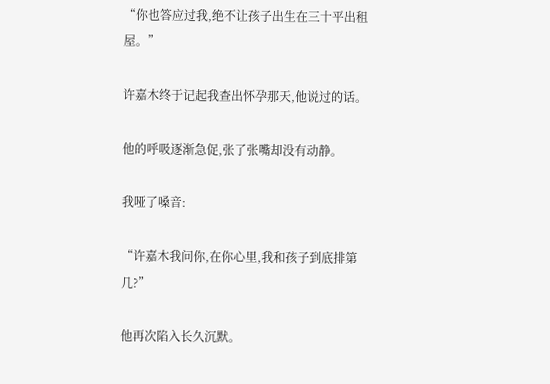“你也答应过我,绝不让孩子出生在三十平出租屋。”

许嘉木终于记起我查出怀孕那天,他说过的话。

他的呼吸逐渐急促,张了张嘴却没有动静。

我哑了嗓音:

“许嘉木我问你,在你心里,我和孩子到底排第几?”

他再次陷入长久沉默。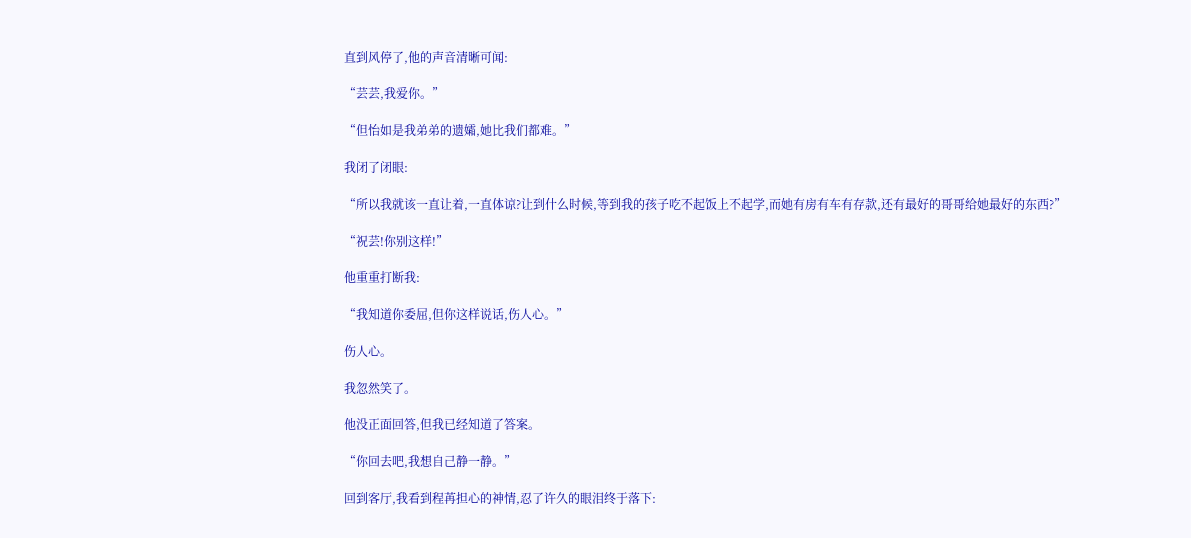直到风停了,他的声音清晰可闻:

“芸芸,我爱你。”

“但怡如是我弟弟的遗孀,她比我们都难。”

我闭了闭眼:

“所以我就该一直让着,一直体谅?让到什么时候,等到我的孩子吃不起饭上不起学,而她有房有车有存款,还有最好的哥哥给她最好的东西?”

“祝芸!你别这样!”

他重重打断我:

“我知道你委屈,但你这样说话,伤人心。”

伤人心。

我忽然笑了。

他没正面回答,但我已经知道了答案。

“你回去吧,我想自己静一静。”

回到客厅,我看到程苒担心的神情,忍了许久的眼泪终于落下: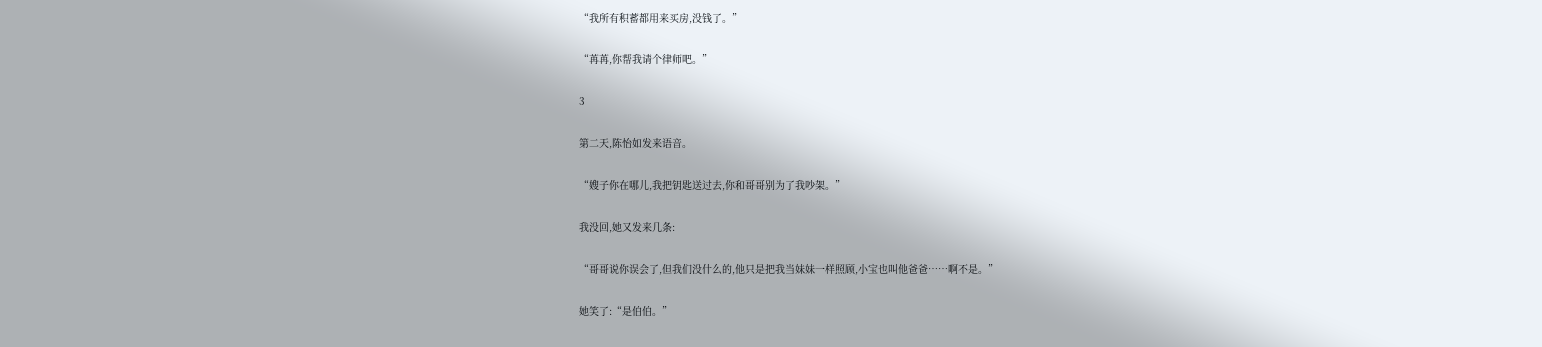“我所有积蓄都用来买房,没钱了。”

“苒苒,你帮我请个律师吧。”

3

第二天,陈怡如发来语音。

“嫂子你在哪儿,我把钥匙送过去,你和哥哥别为了我吵架。”

我没回,她又发来几条:

“哥哥说你误会了,但我们没什么的,他只是把我当妹妹一样照顾,小宝也叫他爸爸……啊不是。”

她笑了:“是伯伯。”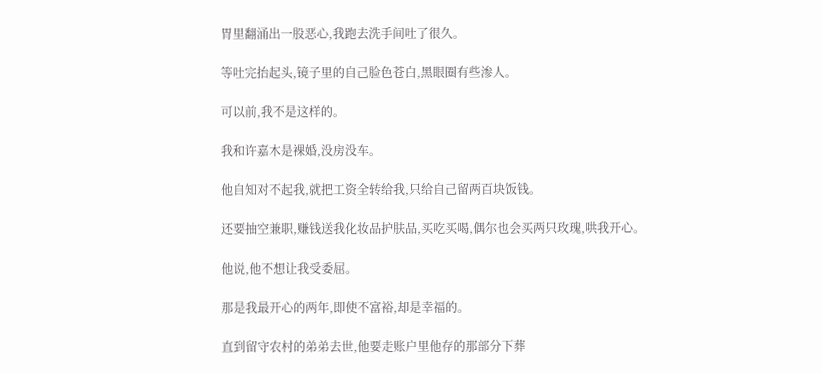胃里翻涌出一股恶心,我跑去洗手间吐了很久。

等吐完抬起头,镜子里的自己脸色苍白,黑眼圈有些渗人。

可以前,我不是这样的。

我和许嘉木是裸婚,没房没车。

他自知对不起我,就把工资全转给我,只给自己留两百块饭钱。

还要抽空兼职,赚钱送我化妆品护肤品,买吃买喝,偶尔也会买两只玫瑰,哄我开心。

他说,他不想让我受委屈。

那是我最开心的两年,即使不富裕,却是幸福的。

直到留守农村的弟弟去世,他要走账户里他存的那部分下葬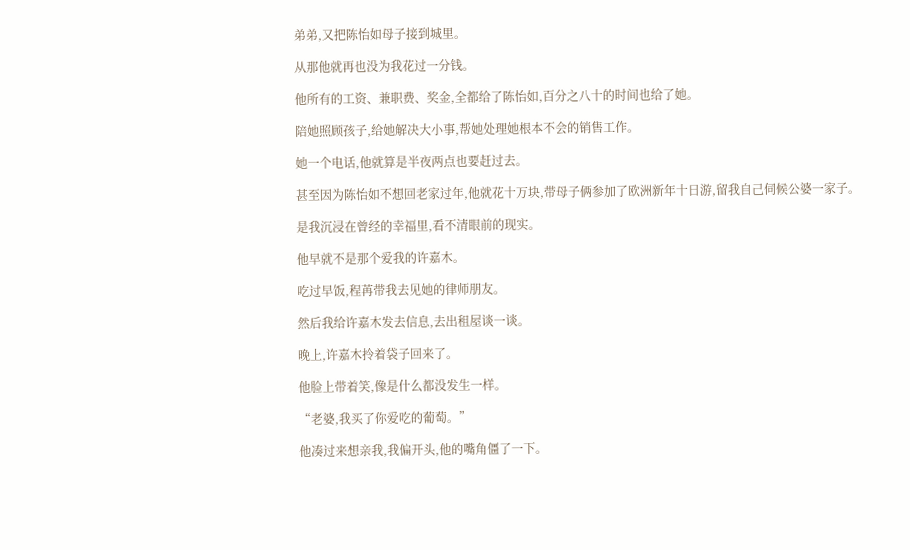弟弟,又把陈怡如母子接到城里。

从那他就再也没为我花过一分钱。

他所有的工资、兼职费、奖金,全都给了陈怡如,百分之八十的时间也给了她。

陪她照顾孩子,给她解决大小事,帮她处理她根本不会的销售工作。

她一个电话,他就算是半夜两点也要赶过去。

甚至因为陈怡如不想回老家过年,他就花十万块,带母子俩参加了欧洲新年十日游,留我自己伺候公婆一家子。

是我沉浸在曾经的幸福里,看不清眼前的现实。

他早就不是那个爱我的许嘉木。

吃过早饭,程苒带我去见她的律师朋友。

然后我给许嘉木发去信息,去出租屋谈一谈。

晚上,许嘉木拎着袋子回来了。

他脸上带着笑,像是什么都没发生一样。

“老婆,我买了你爱吃的葡萄。”

他凑过来想亲我,我偏开头,他的嘴角僵了一下。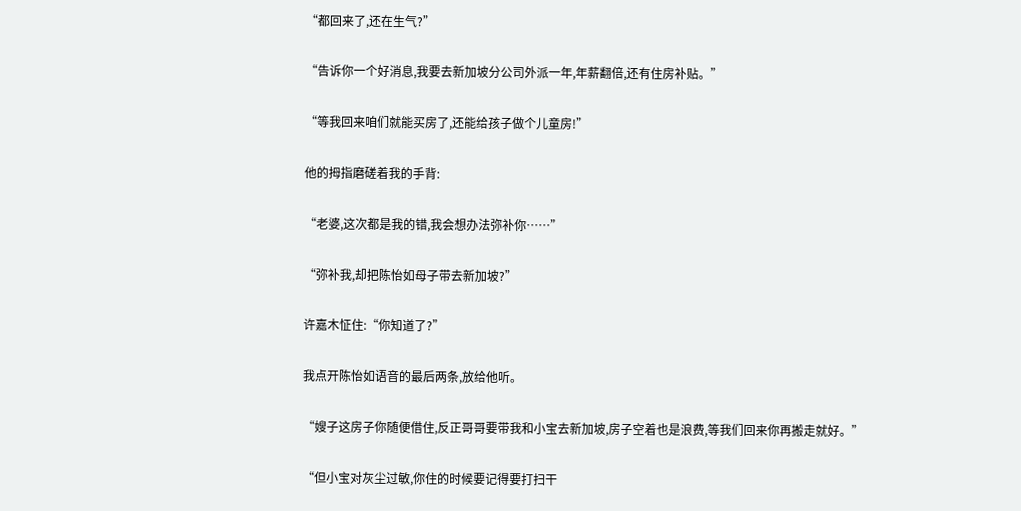“都回来了,还在生气?”

“告诉你一个好消息,我要去新加坡分公司外派一年,年薪翻倍,还有住房补贴。”

“等我回来咱们就能买房了,还能给孩子做个儿童房!”

他的拇指磨磋着我的手背:

“老婆,这次都是我的错,我会想办法弥补你……”

“弥补我,却把陈怡如母子带去新加坡?”

许嘉木怔住:“你知道了?”

我点开陈怡如语音的最后两条,放给他听。

“嫂子这房子你随便借住,反正哥哥要带我和小宝去新加坡,房子空着也是浪费,等我们回来你再搬走就好。”

“但小宝对灰尘过敏,你住的时候要记得要打扫干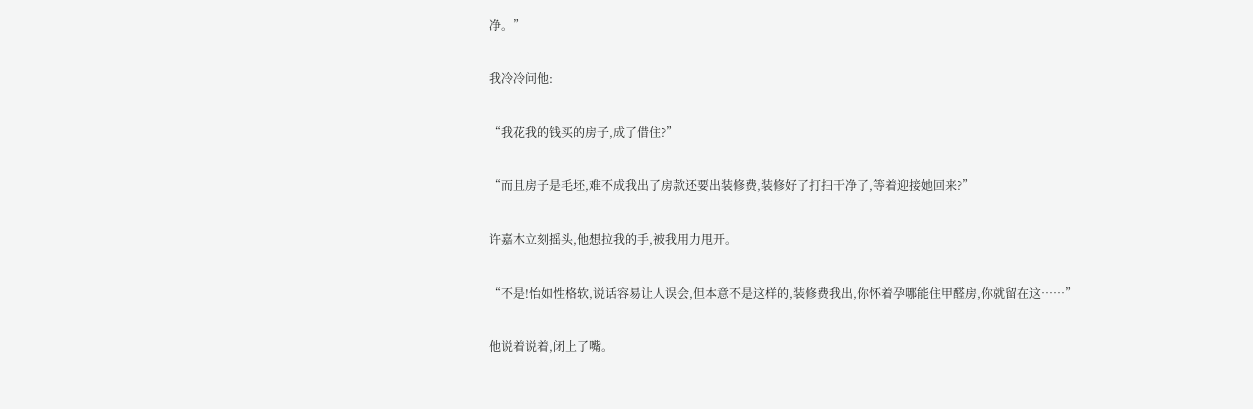净。”

我冷冷问他:

“我花我的钱买的房子,成了借住?”

“而且房子是毛坯,难不成我出了房款还要出装修费,装修好了打扫干净了,等着迎接她回来?”

许嘉木立刻摇头,他想拉我的手,被我用力甩开。

“不是!怡如性格软,说话容易让人误会,但本意不是这样的,装修费我出,你怀着孕哪能住甲醛房,你就留在这……”

他说着说着,闭上了嘴。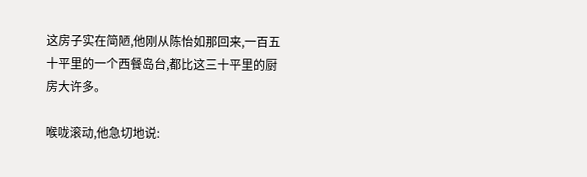这房子实在简陋,他刚从陈怡如那回来,一百五十平里的一个西餐岛台,都比这三十平里的厨房大许多。

喉咙滚动,他急切地说: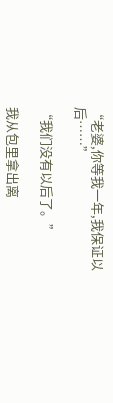“老婆,你等我一年,我保证以后……”

“我们没有以后了。”

我从包里拿出离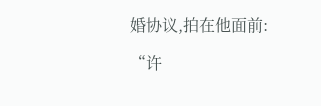婚协议,拍在他面前:

“许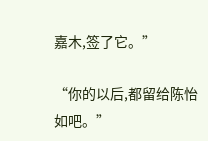嘉木,签了它。”

“你的以后,都留给陈怡如吧。”